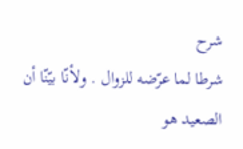شرح
شرطا لما عرّضه للزوال . ولأنّا بيّنّا أن الصعيد هو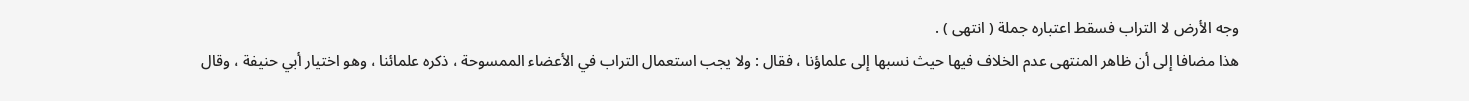وجه الأرض لا التراب فسقط اعتباره جملة ( انتهى ) .
هذا مضافا إلى أن ظاهر المنتهى عدم الخلاف فيها حيث نسبها إلى علماؤنا ، فقال : ولا يجب استعمال التراب في الأعضاء الممسوحة ، ذكره علمائنا ، وهو اختيار أبي حنيفة ، وقال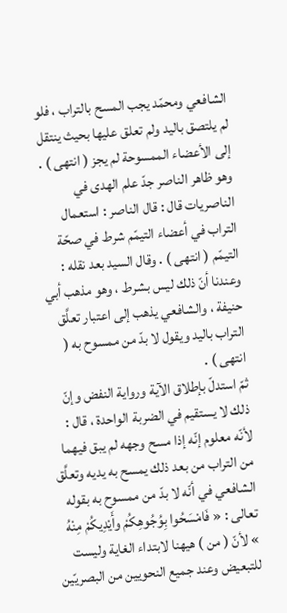الشافعي ومحمّد يجب المسح بالتراب ، فلو لم يلتصق باليد ولم تعلق عليها بحيث ينتقل إلى الأعضاء الممسوحة لم يجز ( انتهى ) .
وهو ظاهر الناصر جدّ علم الهدى في الناصريات قال : قال الناصر : استعمال التراب في أعضاء التيمّم شرط في صحّة التيمّم ( انتهى ) . وقال السيد بعد نقله : وعندنا أنّ ذلك ليس بشرط ، وهو مذهب أبي حنيفة ، والشافعي يذهب إلى اعتبار تعلَّق التراب باليد ويقول لا بدّ من ممسوح به ( انتهى ) .
ثمّ استدلّ بإطلاق الآية ورواية النفض وإنّ ذلك لا يستقيم في الضربة الواحدة ، قال : لأنّه معلوم إنّه إذا مسح وجهه لم يبق فيهما من التراب من بعد ذلك يمسح به يديه وتعلَّق الشافعي في أنّه لا بدّ من ممسوح به بقوله تعالى : « فَامْسَحُوا بِوُجُوهِكُمْ وأَيْدِيكُمْ مِنْهُ » لأنّ ( من ) هيهنا لابتداء الغاية وليست للتبعيض وعند جميع النحويين من البصريّين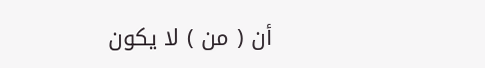أن ( من ) لا يكون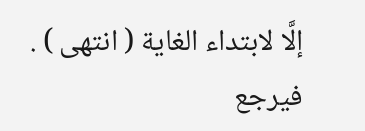إلَّا لابتداء الغاية ( انتهى ) .
فيرجع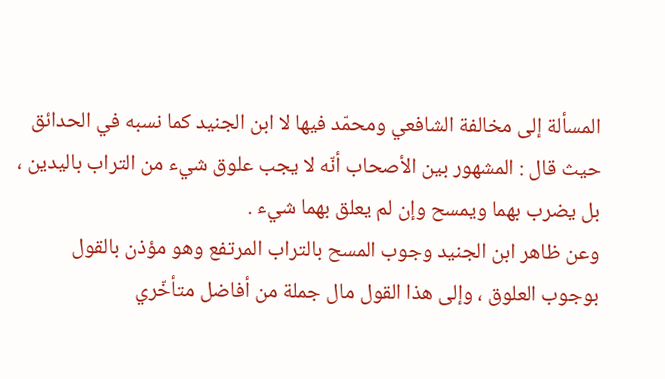المسألة إلى مخالفة الشافعي ومحمّد فيها لا ابن الجنيد كما نسبه في الحدائق حيث قال : المشهور بين الأصحاب أنّه لا يجب علوق شيء من التراب باليدين ، بل يضرب بهما ويمسح وإن لم يعلق بهما شيء .
وعن ظاهر ابن الجنيد وجوب المسح بالتراب المرتفع وهو مؤذن بالقول بوجوب العلوق ، وإلى هذا القول مال جملة من أفاضل متأخّري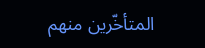المتأخّرين منهم